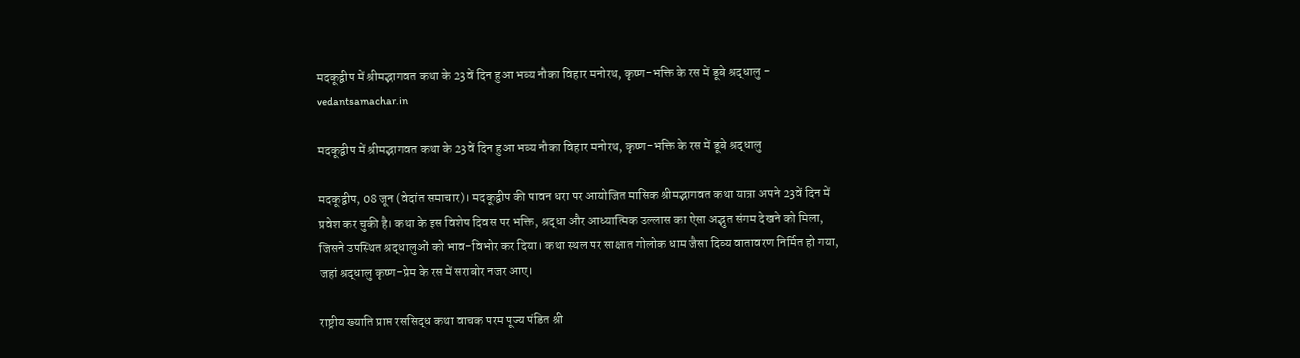मदकूद्वीप में श्रीमद्भागवत कथा के 23वें दिन हुआ भव्य नौका विहार मनोरथ, कृष्ण-भक्ति के रस में डूबे श्रद्धालु - vedantsamachar.in

मदकूद्वीप में श्रीमद्भागवत कथा के 23वें दिन हुआ भव्य नौका विहार मनोरथ, कृष्ण-भक्ति के रस में डूबे श्रद्धालु

मदकूद्वीप, 08 जून (वेदांत समाचार)। मदकूद्वीप की पावन धरा पर आयोजित मासिक श्रीमद्भागवत कथा यात्रा अपने 23वें दिन में प्रवेश कर चुकी है। कथा के इस विशेष दिवस पर भक्ति, श्रद्धा और आध्यात्मिक उल्लास का ऐसा अद्भुत संगम देखने को मिला, जिसने उपस्थित श्रद्धालुओं को भाव-विभोर कर दिया। कथा स्थल पर साक्षात गोलोक धाम जैसा दिव्य वातावरण निर्मित हो गया, जहां श्रद्धालु कृष्ण-प्रेम के रस में सराबोर नजर आए।

राष्ट्रीय ख्याति प्राप्त रससिद्ध कथा वाचक परम पूज्य पंडित श्री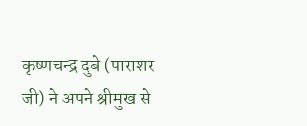कृष्णचन्द्र दुबे (पाराशर जी) ने अपने श्रीमुख से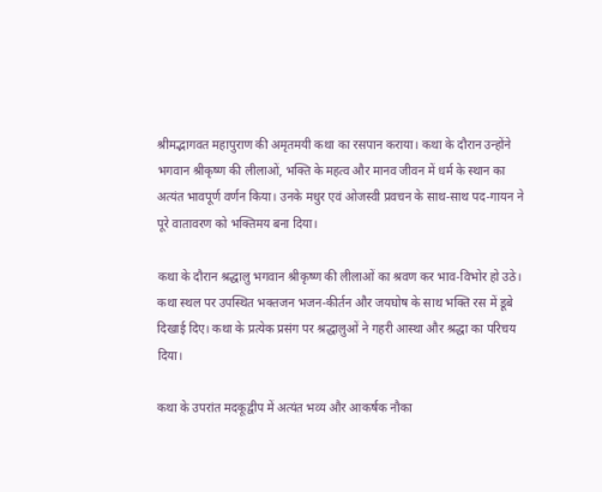श्रीमद्भागवत महापुराण की अमृतमयी कथा का रसपान कराया। कथा के दौरान उन्होंने भगवान श्रीकृष्ण की लीलाओं, भक्ति के महत्व और मानव जीवन में धर्म के स्थान का अत्यंत भावपूर्ण वर्णन किया। उनके मधुर एवं ओजस्वी प्रवचन के साथ-साथ पद-गायन ने पूरे वातावरण को भक्तिमय बना दिया।

कथा के दौरान श्रद्धालु भगवान श्रीकृष्ण की लीलाओं का श्रवण कर भाव-विभोर हो उठे। कथा स्थल पर उपस्थित भक्तजन भजन-कीर्तन और जयघोष के साथ भक्ति रस में डूबे दिखाई दिए। कथा के प्रत्येक प्रसंग पर श्रद्धालुओं ने गहरी आस्था और श्रद्धा का परिचय दिया।

कथा के उपरांत मदकूद्वीप में अत्यंत भव्य और आकर्षक नौका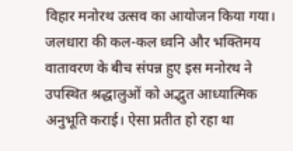विहार मनोरथ उत्सव का आयोजन किया गया। जलधारा की कल-कल ध्वनि और भक्तिमय वातावरण के बीच संपन्न हुए इस मनोरथ ने उपस्थित श्रद्धालुओं को अद्भुत आध्यात्मिक अनुभूति कराई। ऐसा प्रतीत हो रहा था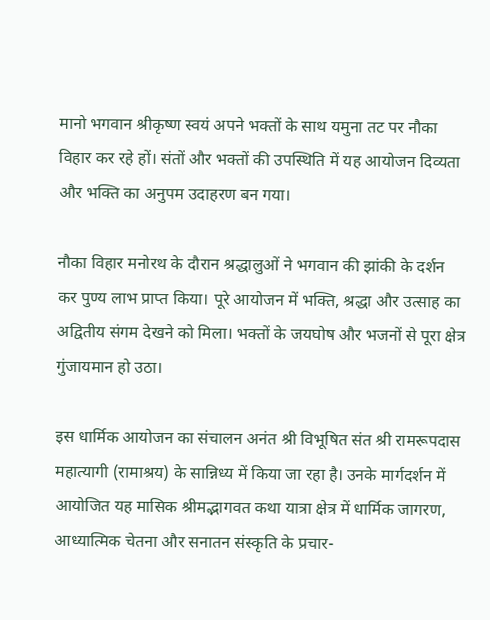मानो भगवान श्रीकृष्ण स्वयं अपने भक्तों के साथ यमुना तट पर नौका विहार कर रहे हों। संतों और भक्तों की उपस्थिति में यह आयोजन दिव्यता और भक्ति का अनुपम उदाहरण बन गया।

नौका विहार मनोरथ के दौरान श्रद्धालुओं ने भगवान की झांकी के दर्शन कर पुण्य लाभ प्राप्त किया। पूरे आयोजन में भक्ति, श्रद्धा और उत्साह का अद्वितीय संगम देखने को मिला। भक्तों के जयघोष और भजनों से पूरा क्षेत्र गुंजायमान हो उठा।

इस धार्मिक आयोजन का संचालन अनंत श्री विभूषित संत श्री रामरूपदास महात्यागी (रामाश्रय) के सान्निध्य में किया जा रहा है। उनके मार्गदर्शन में आयोजित यह मासिक श्रीमद्भागवत कथा यात्रा क्षेत्र में धार्मिक जागरण, आध्यात्मिक चेतना और सनातन संस्कृति के प्रचार-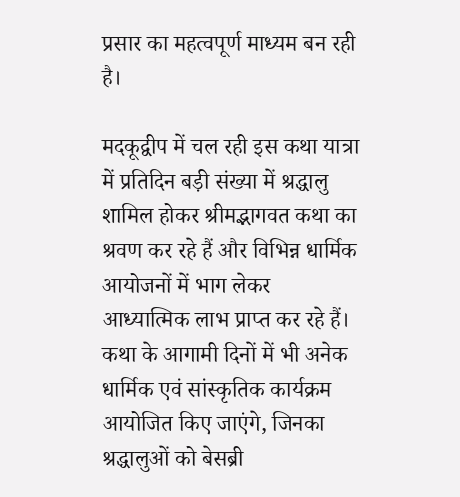प्रसार का महत्वपूर्ण माध्यम बन रही है।

मदकूद्वीप में चल रही इस कथा यात्रा में प्रतिदिन बड़ी संख्या में श्रद्धालु शामिल होकर श्रीमद्भागवत कथा का श्रवण कर रहे हैं और विभिन्न धार्मिक आयोजनों में भाग लेकर आध्यात्मिक लाभ प्राप्त कर रहे हैं। कथा के आगामी दिनों में भी अनेक धार्मिक एवं सांस्कृतिक कार्यक्रम आयोजित किए जाएंगे, जिनका श्रद्धालुओं को बेसब्री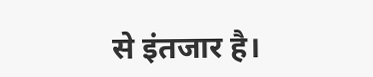से इंतजार है।